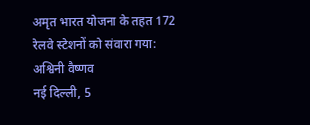अमृत भारत योजना के तहत 172 रेलवे स्टेशनों को संवारा गया: अश्विनी वैष्णव
नई दिल्ली, 5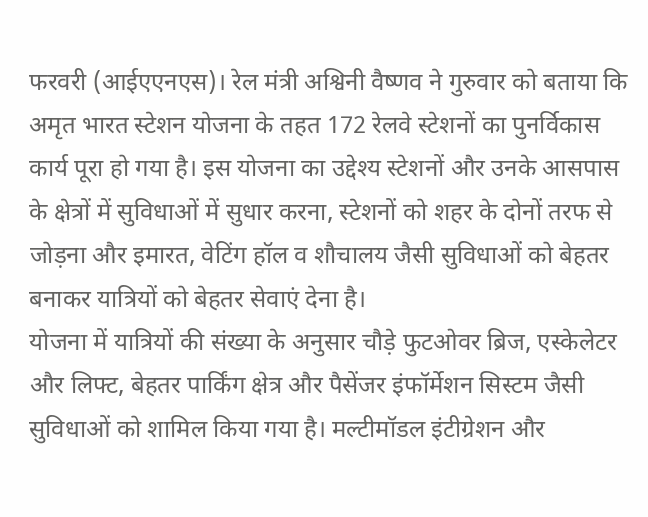फरवरी (आईएएनएस)। रेल मंत्री अश्विनी वैष्णव ने गुरुवार को बताया कि अमृत भारत स्टेशन योजना के तहत 172 रेलवे स्टेशनों का पुनर्विकास कार्य पूरा हो गया है। इस योजना का उद्देश्य स्टेशनों और उनके आसपास के क्षेत्रों में सुविधाओं में सुधार करना, स्टेशनों को शहर के दोनों तरफ से जोड़ना और इमारत, वेटिंग हॉल व शौचालय जैसी सुविधाओं को बेहतर बनाकर यात्रियों को बेहतर सेवाएं देना है।
योजना में यात्रियों की संख्या के अनुसार चौड़े फुटओवर ब्रिज, एस्केलेटर और लिफ्ट, बेहतर पार्किंग क्षेत्र और पैसेंजर इंफॉर्मेशन सिस्टम जैसी सुविधाओं को शामिल किया गया है। मल्टीमॉडल इंटीग्रेशन और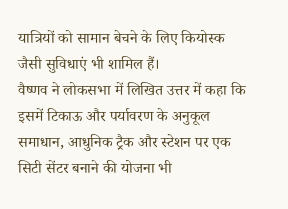यात्रियों को सामान बेचने के लिए कियोस्क जैसी सुविधाएं भी शामिल हैं।
वैष्णव ने लोकसभा में लिखित उत्तर में कहा कि इसमें टिकाऊ और पर्यावरण के अनुकूल समाधान, आधुनिक ट्रैक और स्टेशन पर एक सिटी सेंटर बनाने की योजना भी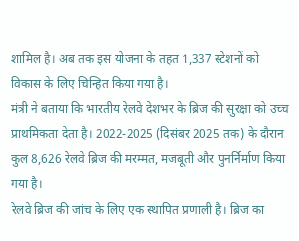शामिल है। अब तक इस योजना के तहत 1,337 स्टेशनों को विकास के लिए चिन्हित किया गया है।
मंत्री ने बताया कि भारतीय रेलवे देशभर के ब्रिज की सुरक्षा को उच्च प्राथमिकता देता है। 2022-2025 (दिसंबर 2025 तक) के दौरान कुल 8,626 रेलवे ब्रिज की मरम्मत, मजबूती और पुनर्निर्माण किया गया है।
रेलवे ब्रिज की जांच के लिए एक स्थापित प्रणाली है। ब्रिज का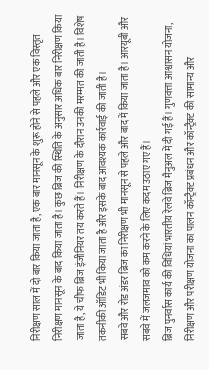निरीक्षण साल में दो बार किया जाता है, एक बार मानसून के शुरू होने से पहले और एक विस्तृत निरीक्षण मानसून के बाद किया जाता है। कुछ ब्रिज की स्थिति के अनुसार अधिक बार निरीक्षण किया जाता है, ये चीफ ब्रिज इंजीनियर तय करते हैं। निरीक्षण के दौरान उनकी मरम्मत की जाती है। विशेष तकनीकी ऑडिट भी किया जाता है और इसके बाद आवश्यक कार्रवाई की जाती है।
सबवे और रोड अंडर ब्रिज का निरीक्षण भी मानसून से पहले और बाद में किया जाता है। आरयूबी और सबवे में जलजमाव को कम करने के लिए कदम उठाए गए हैं।
ब्रिज पुनर्वास कार्य की विधियां भारतीय रेलवे ब्रिज मैनुअल में दी गई हैं। गुणवत्ता आश्वासन योजना, निरीक्षण और परीक्षण योजना का पालन कॉन्ट्रैक्ट प्रबंधन और कॉन्ट्रैक्ट की सामान्य और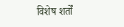विशेष शर्तों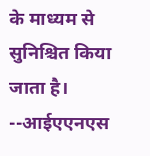के माध्यम से सुनिश्चित किया जाता है।
--आईएएनएस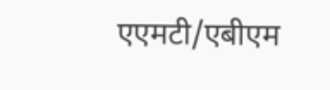एएमटी/एबीएम